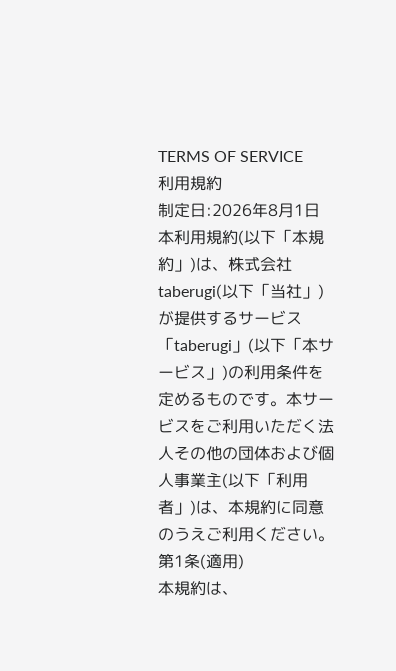TERMS OF SERVICE
利用規約
制定日:2026年8月1日
本利用規約(以下「本規約」)は、株式会社taberugi(以下「当社」)が提供するサービス「taberugi」(以下「本サービス」)の利用条件を定めるものです。本サービスをご利用いただく法人その他の団体および個人事業主(以下「利用者」)は、本規約に同意のうえご利用ください。
第1条(適用)
本規約は、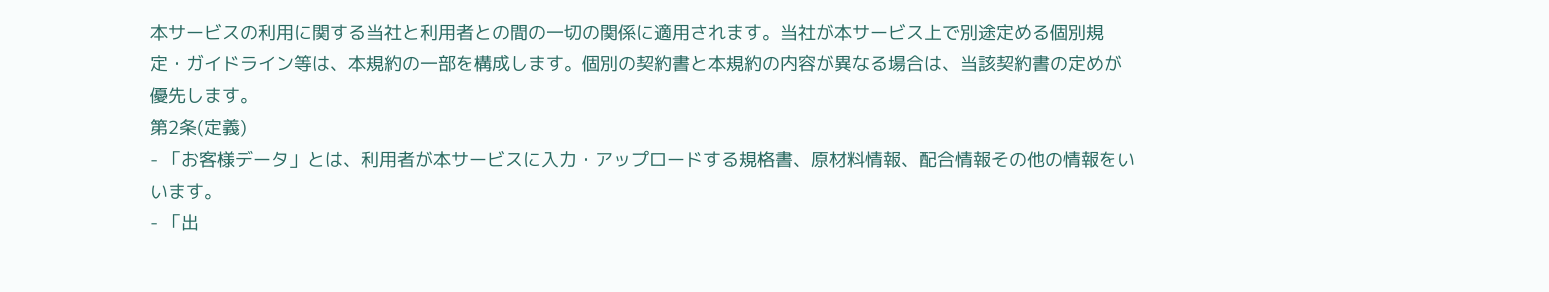本サービスの利用に関する当社と利用者との間の一切の関係に適用されます。当社が本サービス上で別途定める個別規定・ガイドライン等は、本規約の一部を構成します。個別の契約書と本規約の内容が異なる場合は、当該契約書の定めが優先します。
第2条(定義)
- 「お客様データ」とは、利用者が本サービスに入力・アップロードする規格書、原材料情報、配合情報その他の情報をいいます。
- 「出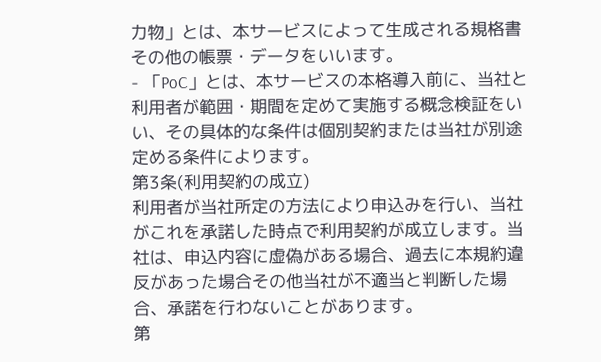力物」とは、本サービスによって生成される規格書その他の帳票・データをいいます。
- 「PoC」とは、本サービスの本格導入前に、当社と利用者が範囲・期間を定めて実施する概念検証をいい、その具体的な条件は個別契約または当社が別途定める条件によります。
第3条(利用契約の成立)
利用者が当社所定の方法により申込みを行い、当社がこれを承諾した時点で利用契約が成立します。当社は、申込内容に虚偽がある場合、過去に本規約違反があった場合その他当社が不適当と判断した場合、承諾を行わないことがあります。
第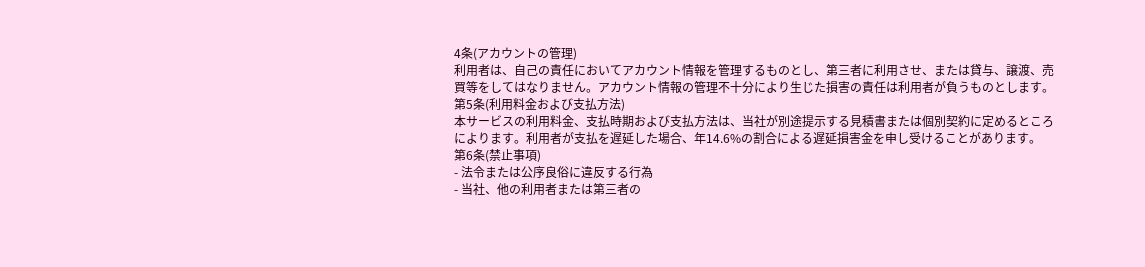4条(アカウントの管理)
利用者は、自己の責任においてアカウント情報を管理するものとし、第三者に利用させ、または貸与、譲渡、売買等をしてはなりません。アカウント情報の管理不十分により生じた損害の責任は利用者が負うものとします。
第5条(利用料金および支払方法)
本サービスの利用料金、支払時期および支払方法は、当社が別途提示する見積書または個別契約に定めるところによります。利用者が支払を遅延した場合、年14.6%の割合による遅延損害金を申し受けることがあります。
第6条(禁止事項)
- 法令または公序良俗に違反する行為
- 当社、他の利用者または第三者の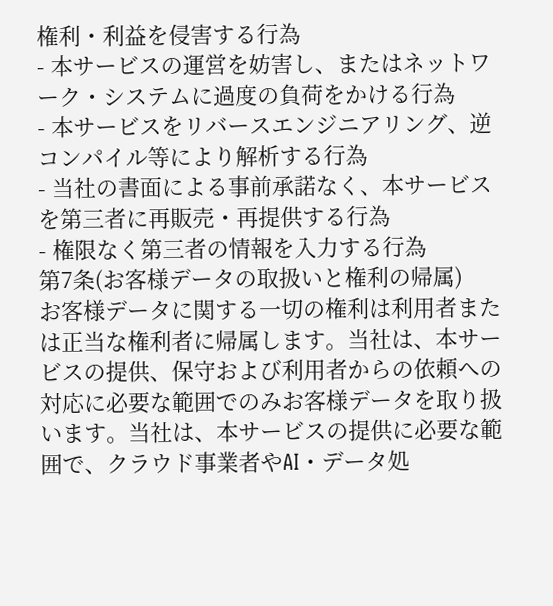権利・利益を侵害する行為
- 本サービスの運営を妨害し、またはネットワーク・システムに過度の負荷をかける行為
- 本サービスをリバースエンジニアリング、逆コンパイル等により解析する行為
- 当社の書面による事前承諾なく、本サービスを第三者に再販売・再提供する行為
- 権限なく第三者の情報を入力する行為
第7条(お客様データの取扱いと権利の帰属)
お客様データに関する一切の権利は利用者または正当な権利者に帰属します。当社は、本サービスの提供、保守および利用者からの依頼への対応に必要な範囲でのみお客様データを取り扱います。当社は、本サービスの提供に必要な範囲で、クラウド事業者やAI・データ処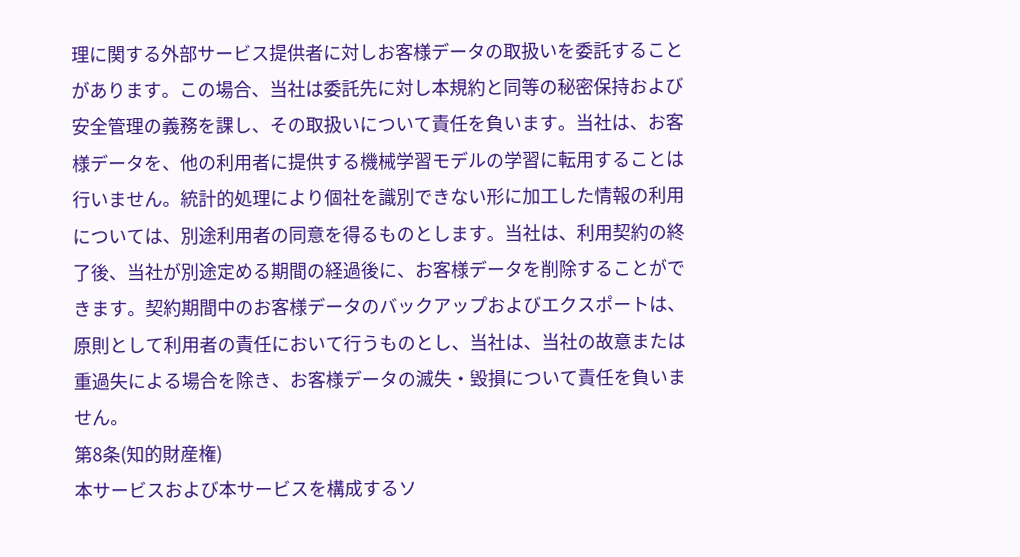理に関する外部サービス提供者に対しお客様データの取扱いを委託することがあります。この場合、当社は委託先に対し本規約と同等の秘密保持および安全管理の義務を課し、その取扱いについて責任を負います。当社は、お客様データを、他の利用者に提供する機械学習モデルの学習に転用することは行いません。統計的処理により個社を識別できない形に加工した情報の利用については、別途利用者の同意を得るものとします。当社は、利用契約の終了後、当社が別途定める期間の経過後に、お客様データを削除することができます。契約期間中のお客様データのバックアップおよびエクスポートは、原則として利用者の責任において行うものとし、当社は、当社の故意または重過失による場合を除き、お客様データの滅失・毀損について責任を負いません。
第8条(知的財産権)
本サービスおよび本サービスを構成するソ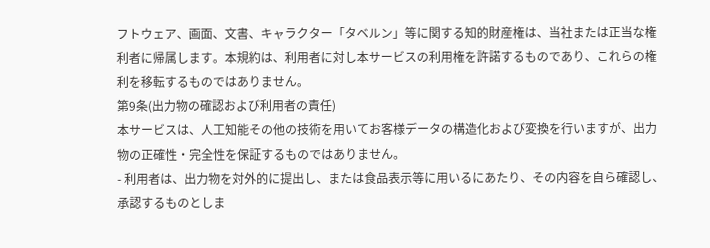フトウェア、画面、文書、キャラクター「タベルン」等に関する知的財産権は、当社または正当な権利者に帰属します。本規約は、利用者に対し本サービスの利用権を許諾するものであり、これらの権利を移転するものではありません。
第9条(出力物の確認および利用者の責任)
本サービスは、人工知能その他の技術を用いてお客様データの構造化および変換を行いますが、出力物の正確性・完全性を保証するものではありません。
- 利用者は、出力物を対外的に提出し、または食品表示等に用いるにあたり、その内容を自ら確認し、承認するものとしま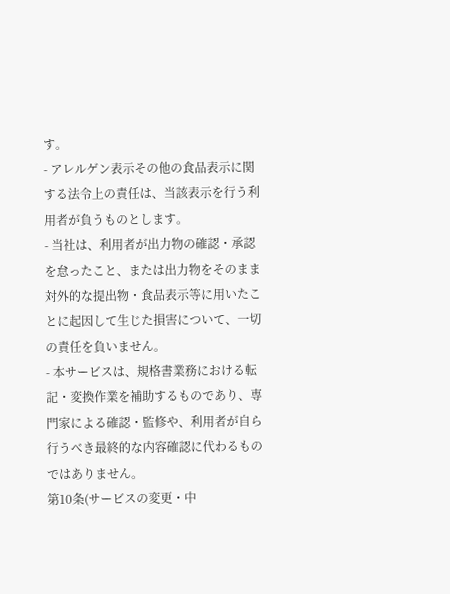す。
- アレルゲン表示その他の食品表示に関する法令上の責任は、当該表示を行う利用者が負うものとします。
- 当社は、利用者が出力物の確認・承認を怠ったこと、または出力物をそのまま対外的な提出物・食品表示等に用いたことに起因して生じた損害について、一切の責任を負いません。
- 本サービスは、規格書業務における転記・変換作業を補助するものであり、専門家による確認・監修や、利用者が自ら行うべき最終的な内容確認に代わるものではありません。
第10条(サービスの変更・中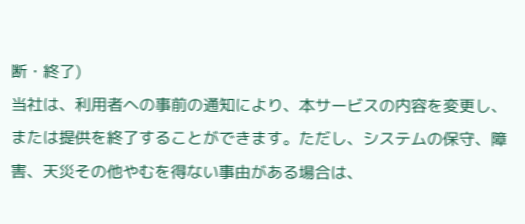断・終了)
当社は、利用者への事前の通知により、本サービスの内容を変更し、または提供を終了することができます。ただし、システムの保守、障害、天災その他やむを得ない事由がある場合は、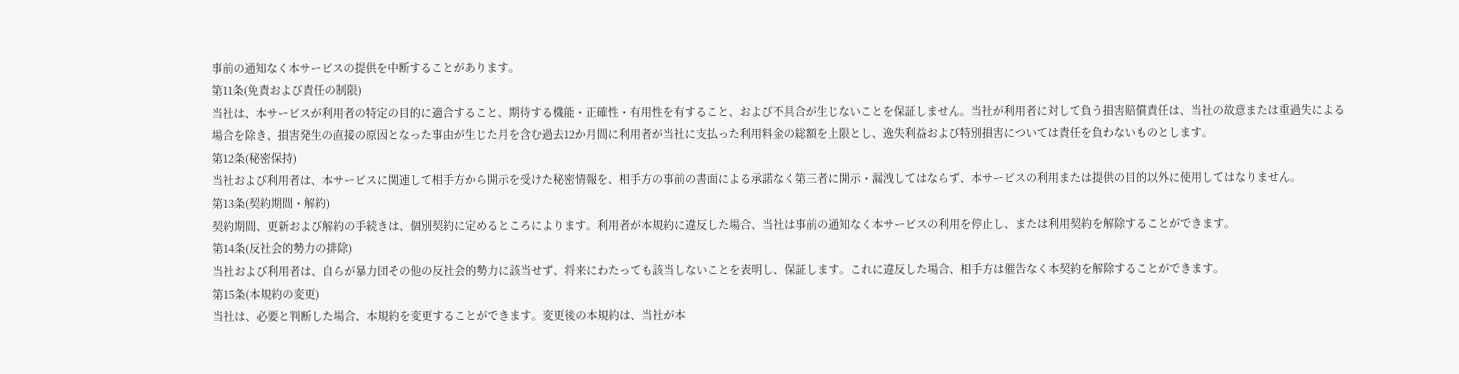事前の通知なく本サービスの提供を中断することがあります。
第11条(免責および責任の制限)
当社は、本サービスが利用者の特定の目的に適合すること、期待する機能・正確性・有用性を有すること、および不具合が生じないことを保証しません。当社が利用者に対して負う損害賠償責任は、当社の故意または重過失による場合を除き、損害発生の直接の原因となった事由が生じた月を含む過去12か月間に利用者が当社に支払った利用料金の総額を上限とし、逸失利益および特別損害については責任を負わないものとします。
第12条(秘密保持)
当社および利用者は、本サービスに関連して相手方から開示を受けた秘密情報を、相手方の事前の書面による承諾なく第三者に開示・漏洩してはならず、本サービスの利用または提供の目的以外に使用してはなりません。
第13条(契約期間・解約)
契約期間、更新および解約の手続きは、個別契約に定めるところによります。利用者が本規約に違反した場合、当社は事前の通知なく本サービスの利用を停止し、または利用契約を解除することができます。
第14条(反社会的勢力の排除)
当社および利用者は、自らが暴力団その他の反社会的勢力に該当せず、将来にわたっても該当しないことを表明し、保証します。これに違反した場合、相手方は催告なく本契約を解除することができます。
第15条(本規約の変更)
当社は、必要と判断した場合、本規約を変更することができます。変更後の本規約は、当社が本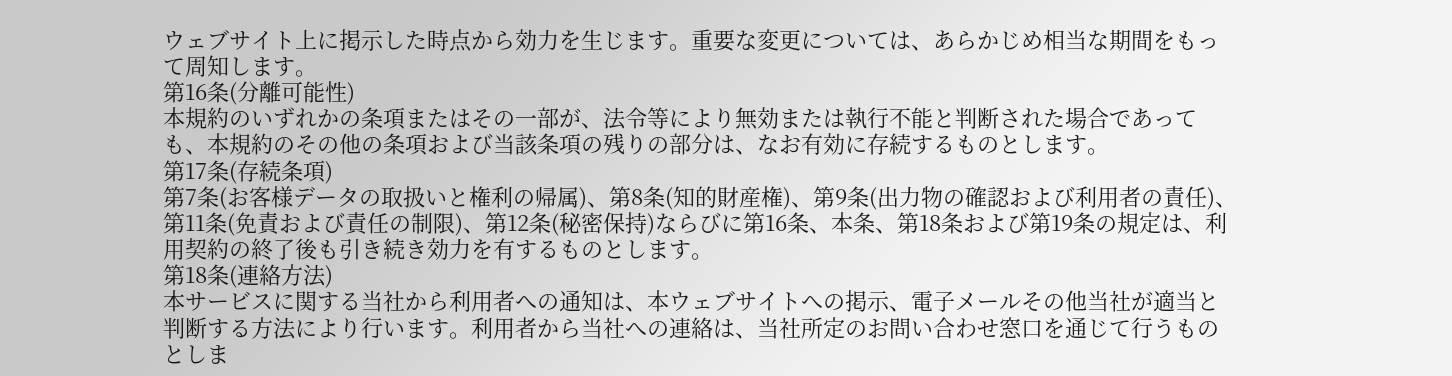ウェブサイト上に掲示した時点から効力を生じます。重要な変更については、あらかじめ相当な期間をもって周知します。
第16条(分離可能性)
本規約のいずれかの条項またはその一部が、法令等により無効または執行不能と判断された場合であっても、本規約のその他の条項および当該条項の残りの部分は、なお有効に存続するものとします。
第17条(存続条項)
第7条(お客様データの取扱いと権利の帰属)、第8条(知的財産権)、第9条(出力物の確認および利用者の責任)、第11条(免責および責任の制限)、第12条(秘密保持)ならびに第16条、本条、第18条および第19条の規定は、利用契約の終了後も引き続き効力を有するものとします。
第18条(連絡方法)
本サービスに関する当社から利用者への通知は、本ウェブサイトへの掲示、電子メールその他当社が適当と判断する方法により行います。利用者から当社への連絡は、当社所定のお問い合わせ窓口を通じて行うものとしま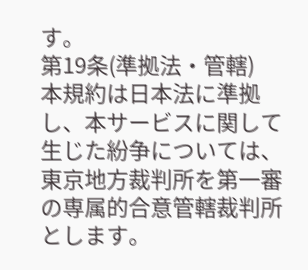す。
第19条(準拠法・管轄)
本規約は日本法に準拠し、本サービスに関して生じた紛争については、東京地方裁判所を第一審の専属的合意管轄裁判所とします。